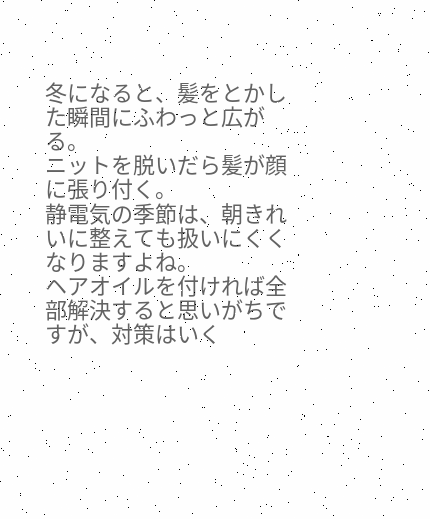冬になると、髪をとかした瞬間にふわっと広がる。
ニットを脱いだら髪が顔に張り付く。
静電気の季節は、朝きれいに整えても扱いにくくなりますよね。
ヘアオイルを付ければ全部解決すると思いがちですが、対策はいく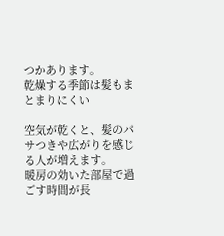つかあります。
乾燥する季節は髪もまとまりにくい

空気が乾くと、髪のパサつきや広がりを感じる人が増えます。
暖房の効いた部屋で過ごす時間が長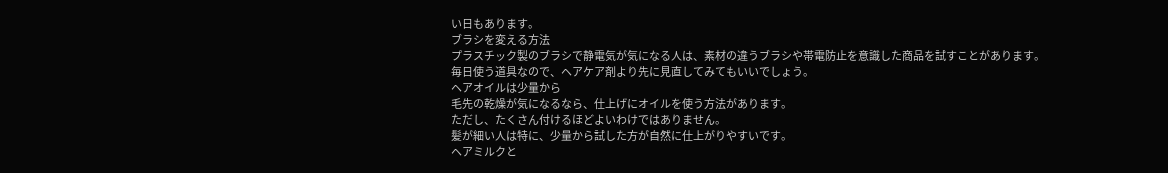い日もあります。
ブラシを変える方法
プラスチック製のブラシで静電気が気になる人は、素材の違うブラシや帯電防止を意識した商品を試すことがあります。
毎日使う道具なので、ヘアケア剤より先に見直してみてもいいでしょう。
ヘアオイルは少量から
毛先の乾燥が気になるなら、仕上げにオイルを使う方法があります。
ただし、たくさん付けるほどよいわけではありません。
髪が細い人は特に、少量から試した方が自然に仕上がりやすいです。
ヘアミルクと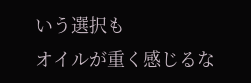いう選択も
オイルが重く感じるな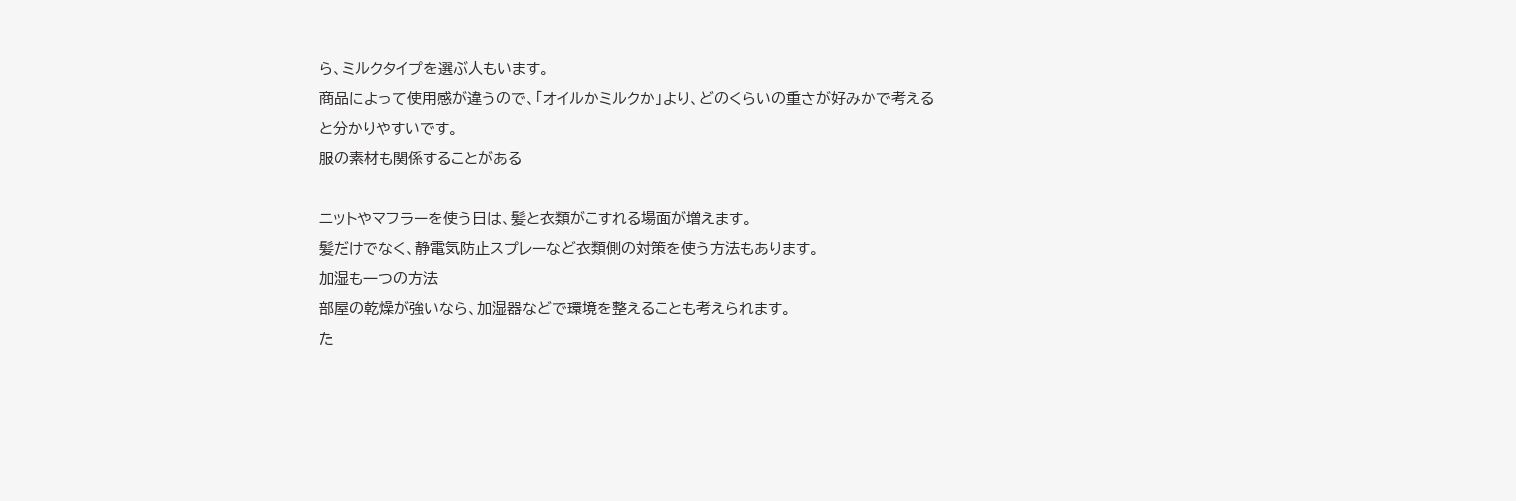ら、ミルクタイプを選ぶ人もいます。
商品によって使用感が違うので、「オイルかミルクか」より、どのくらいの重さが好みかで考えると分かりやすいです。
服の素材も関係することがある

ニットやマフラーを使う日は、髪と衣類がこすれる場面が増えます。
髪だけでなく、静電気防止スプレーなど衣類側の対策を使う方法もあります。
加湿も一つの方法
部屋の乾燥が強いなら、加湿器などで環境を整えることも考えられます。
た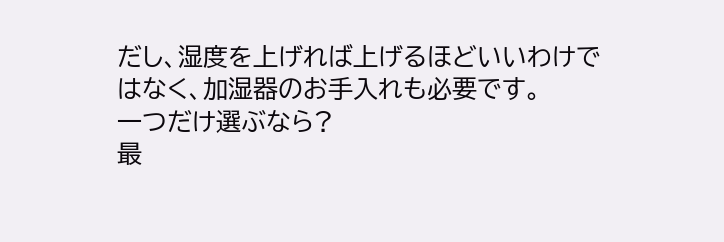だし、湿度を上げれば上げるほどいいわけではなく、加湿器のお手入れも必要です。
一つだけ選ぶなら?
最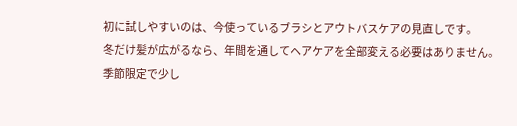初に試しやすいのは、今使っているブラシとアウトバスケアの見直しです。
冬だけ髪が広がるなら、年間を通してヘアケアを全部変える必要はありません。
季節限定で少し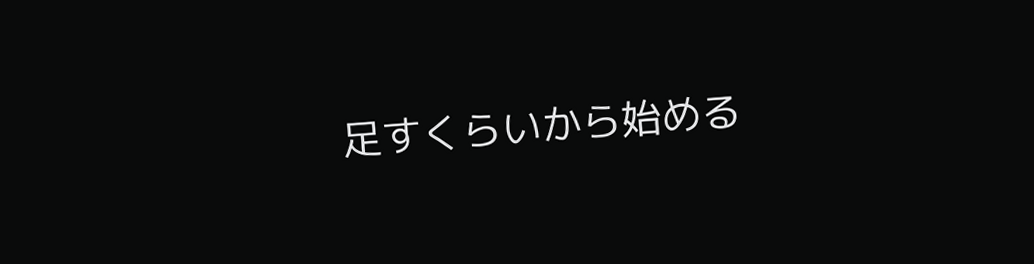足すくらいから始める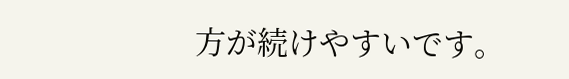方が続けやすいです。